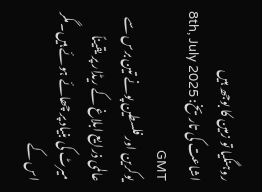روہنگیا تو زمین کا بوجھ ہیں
اشاعت کی تاریخ: 8th, July 2025 GMT
یوکرین اور فلسطین پونے تین برس سے عالمی ذرایع ابلاغ کے ریڈار پر یقیناً میرٹ کی بنیاد پر چھائے ہوئے ہیں۔مگر اس کے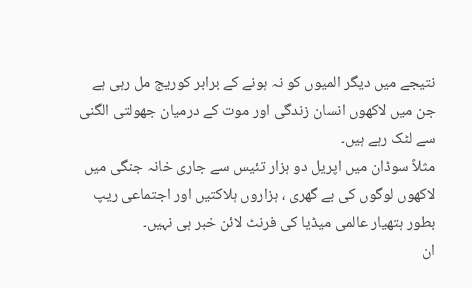نتیجے میں دیگر المیوں کو نہ ہونے کے برابر کوریج مل رہی ہے جن میں لاکھوں انسان زندگی اور موت کے درمیان جھولتی الگنی سے لٹک رہے ہیں۔
مثلاً سوڈان میں اپریل دو ہزار تئیس سے جاری خانہ جنگی میں لاکھوں لوگوں کی بے گھری ، ہزاروں ہلاکتیں اور اجتماعی ریپ بطور ہتھیار عالمی میڈیا کی فرنٹ لائن خبر ہی نہیں۔
ان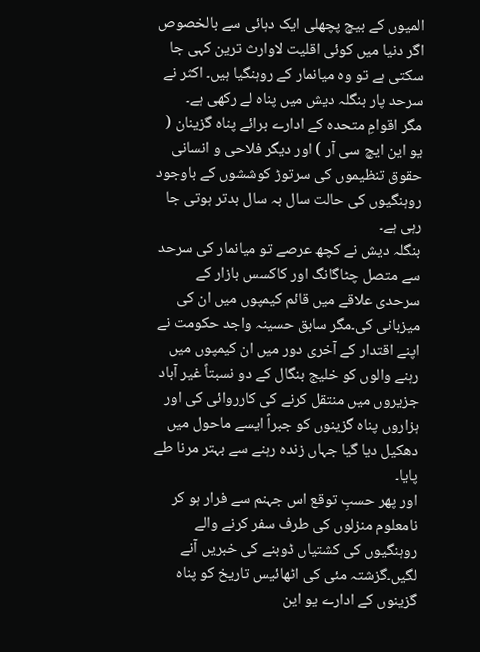المیوں کے بیچ پچھلی ایک دہائی سے بالخصوص اگر دنیا میں کوئی اقلیت لاوارث ترین کہی جا سکتی ہے تو وہ میانمار کے روہنگیا ہیں۔ اکثر نے سرحد پار بنگلہ دیش میں پناہ لے رکھی ہے۔
مگر اقوامِ متحدہ کے ادارے برائے پناہ گزینان ( یو این ایچ سی آر ) اور دیگر فلاحی و انسانی حقوق تنظیموں کی سرتوڑ کوششوں کے باوجود روہنگیوں کی حالت سال بہ سال بدتر ہوتی جا رہی ہے۔
بنگلہ دیش نے کچھ عرصے تو میانمار کی سرحد سے متصل چٹاگانگ اور کاکسس بازار کے سرحدی علاقے میں قائم کیمپوں میں ان کی میزبانی کی۔مگر سابق حسینہ واجد حکومت نے اپنے اقتدار کے آخری دور میں ان کیمپوں میں رہنے والوں کو خلیج بنگال کے دو نسبتاً غیر آباد جزیروں میں منتقل کرنے کی کارروائی کی اور ہزاروں پناہ گزینوں کو جبراً ایسے ماحول میں دھکیل دیا گیا جہاں زندہ رہنے سے بہتر مرنا طے پایا۔
اور پھر حسبِ توقع اس جہنم سے فرار ہو کر نامعلوم منزلوں کی طرف سفر کرنے والے روہنگیوں کی کشتیاں ڈوبنے کی خبریں آنے لگیں۔گزشتہ مئی کی اٹھائیس تاریخ کو پناہ گزینوں کے ادارے یو این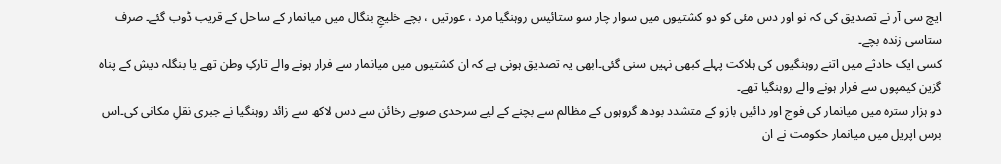ایچ سی آر نے تصدیق کی کہ نو اور دس مئی کو دو کشتیوں میں سوار چار سو ستائیس روہنگیا مرد ، عورتیں ، بچے خلیجِ بنگال میں میانمار کے ساحل کے قریب ڈوب گئے۔ صرف ستاسی زندہ بچے۔
کسی ایک حادثے میں اتنے روہنگیوں کی ہلاکت پہلے کبھی نہیں سنی گئی۔ابھی یہ تصدیق ہونی ہے کہ ان کشتیوں میں میانمار سے فرار ہونے والے تارکِ وطن تھے یا بنگلہ دیش کے پناہ گزین کیمپوں سے فرار ہونے والے روہنگیا تھے۔
دو ہزار سترہ میں میانمار کی فوج اور دائیں بازو کے متشدد بودھ گروہوں کے مظالم سے بچنے کے لیے سرحدی صوبے رخائن سے دس لاکھ سے زائد روہنگیا نے جبری نقلِ مکانی کی۔اس برس اپریل میں میانمار حکومت نے ان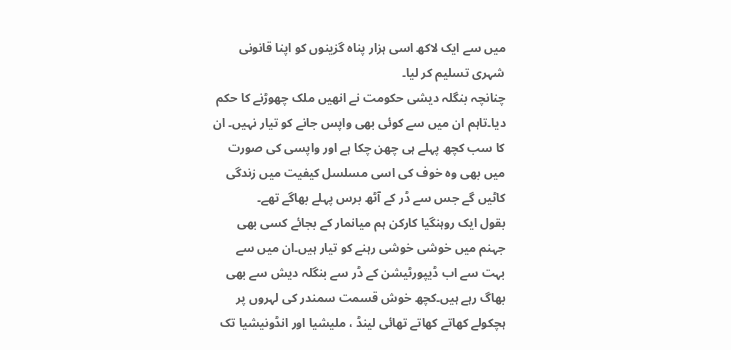میں سے ایک لاکھ اسی ہزار پناہ گزینوں کو اپنا قانونی شہری تسلیم کر لیا۔
چنانچہ بنگلہ دیشی حکومت نے انھیں ملک چھوڑنے کا حکم دیا۔تاہم ان میں سے کوئی بھی واپس جانے کو تیار نہیں۔ ان کا سب کچھ پہلے ہی چھن چکا ہے اور واپسی کی صورت میں بھی وہ خوف کی اسی مسلسل کیفیت میں زندگی کاٹیں گے جس سے ڈر کے آٹھ برس پہلے بھاگے تھے۔
بقول ایک روہنگیا کارکن ہم میانمار کے بجائے کسی بھی جہنم میں خوشی خوشی رہنے کو تیار ہیں۔ان میں سے بہت سے اب ڈیپورٹیشن کے ڈر سے بنگلہ دیش سے بھی بھاگ رہے ہیں۔کچھ خوش قسمت سمندر کی لہروں پر ہچکولے کھاتے کھاتے تھائی لینڈ ، ملیشیا اور انڈونیشیا تک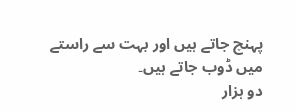پہنچ جاتے ہیں اور بہت سے راستے میں ڈوب جاتے ہیں۔
دو ہزار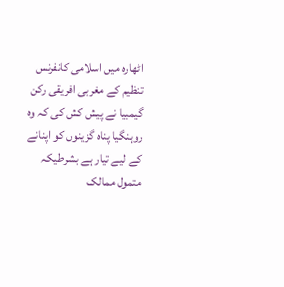اٹھارہ میں اسلامی کانفرنس تنظیم کے مغربی افریقی رکن گیمبیا نے پیش کش کی کہ وہ روہنگیا پناہ گزینوں کو اپنانے کے لیے تیار ہے بشرطیکہ متمول ممالک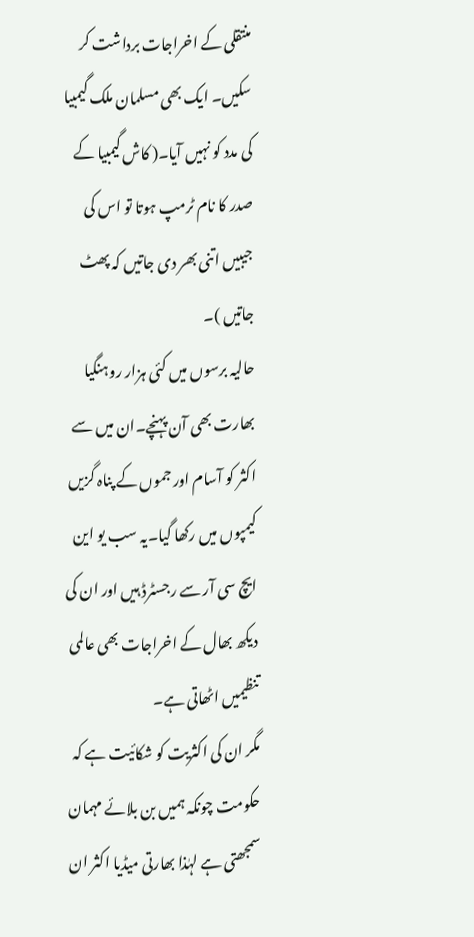منتقلی کے اخراجات برداشت کر سکیں۔ ایک بھی مسلمان ملک گیمبیا کی مدد کو نہیں آیا۔( کاش گیمبیا کے صدر کا نام ٹرمپ ہوتا تو اس کی جیبیں اتنی بھر دی جاتیں کہ پھٹ جاتیں )۔
حالیہ برسوں میں کئی ہزار روہنگیا بھارت بھی آن پہنچے۔ان میں سے اکثر کو آسام اور جموں کے پناہ گزیں کیمپوں میں رکھا گیا۔یہ سب یو این ایچ سی آر سے رجسٹرڈ ہیں اور ان کی دیکھ بھال کے اخراجات بھی عالمی تنظیمیں اٹھاتی ہے۔
مگر ان کی اکثریت کو شکائیت ہے کہ حکومت چونکہ ہمیں بن بلائے مہمان سمجھتی ہے لہٰذا بھارتی میڈیا اکثر ان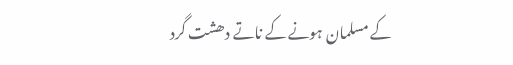کے مسلمان ہونے کے ناتے دھشت گرد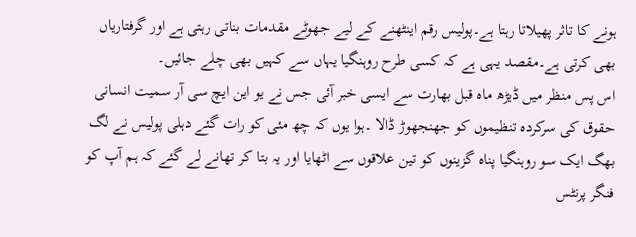ہونے کا تاثر پھیلاتا رہتا ہے۔پولیس رقم اینٹھنے کے لیے جھوٹے مقدمات بناتی رہتی ہے اور گرفتاریاں بھی کرتی ہے۔مقصد یہی ہے کہ کسی طرح روہنگیا یہاں سے کہیں بھی چلے جائیں۔
اس پس منظر میں ڈیڑھ ماہ قبل بھارت سے ایسی خبر آئی جس نے یو این ایچ سی آر سمیت انسانی حقوق کی سرکردہ تنظیموں کو جھنجھوڑ ڈالا ۔ہوا یوں کہ چھ مئی کو رات گئے دہلی پولیس نے لگ بھگ ایک سو روہنگیا پناہ گزینوں کو تین علاقوں سے اٹھایا اور یہ بتا کر تھانے لے گئے کہ ہم آپ کو فنگر پرنٹس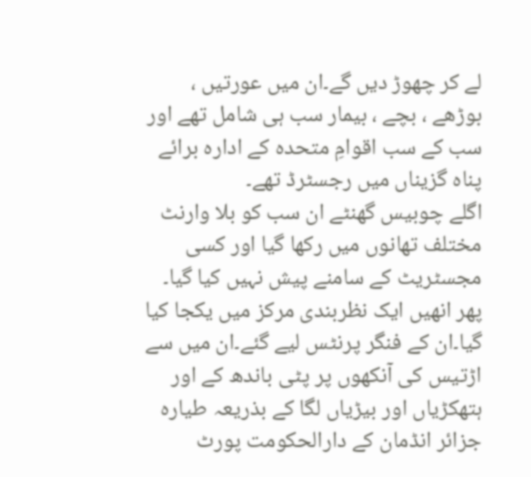لے کر چھوڑ دیں گے۔ان میں عورتیں ، بوڑھے ، بچے ، بیمار سب ہی شامل تھے اور سب کے سب اقوامِ متحدہ کے ادارہ برائے پناہ گزیناں میں رجسٹرڈ تھے۔
اگلے چوبیس گھنٹے ان سب کو بلا وارنٹ مختلف تھانوں میں رکھا گیا اور کسی مجسٹریٹ کے سامنے پیش نہیں کیا گیا۔ پھر انھیں ایک نظربندی مرکز میں یکجا کیا گیا۔ان کے فنگر پرنٹس لیے گئے۔ان میں سے اڑتیس کی آنکھوں پر پٹی باندھ کے اور ہتھکڑیاں اور بیڑیاں لگا کے بذریعہ طیارہ جزائر انڈمان کے دارالحکومت پورٹ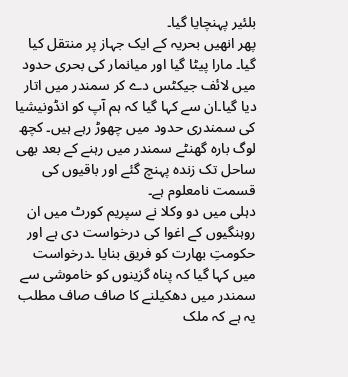بلئیر پہنچایا گیا۔
پھر انھیں بحریہ کے ایک جہاز پر منتقل کیا گیا۔ مارا پیٹا گیا اور میانمار کی بحری حدود میں لائف جیکٹس دے کر سمندر میں اتار دیا گیا۔ان سے کہا گیا کہ ہم آپ کو انڈونیشیا کی سمندری حدود میں چھوڑ رہے ہیں۔ کچھ لوگ بارہ گھنٹے سمندر میں رہنے کے بعد بھی ساحل تک زندہ پہنچ گئے اور باقیوں کی قسمت نامعلوم ہے۔
دہلی میں دو وکلا نے سپریم کورٹ میں ان روہنگیوں کے اغوا کی درخواست دی ہے اور حکومتِ بھارت کو فریق بنایا ۔درخواست میں کہا گیا کہ پناہ گزینوں کو خاموشی سے سمندر میں دھکیلنے کا صاف صاف مطلب یہ ہے کہ ملک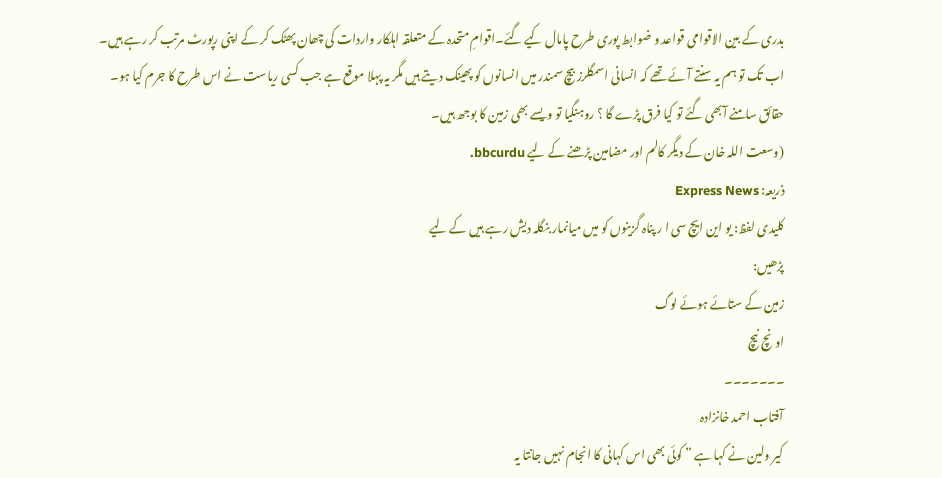بدری کے بین الاقوامی قواعد و ضوابط پوری طرح پامال کیے گئے۔اقوامِ متحدہ کے متعلقہ اہلکار واردات کی چھان پھٹک کر کے اپنی رپورٹ مرتب کر رہے ہیں۔
اب تک تو ہم یہ سنتے آئے تھے کہ انسانی اسمگلرز بیچ سمندر میں انسانوں کو پھینک دیتے ہیں مگر یہ پہلا موقع ہے جب کسی ریاست نے اس طرح کا جرم کیا ہو۔ حقائق سامنے آبھی گئے تو کیا فرق پڑے گا ؟ روہنگیا تو ویسے بھی زمین کا بوجھ ہیں۔
(وسعت اللہ خان کے دیگر کالم اور مضامین پڑھنے کے لیے bbcurdu.
ذریعہ: Express News
کلیدی لفظ: یو این ایچ سی ا ر پناہ گزینوں کو میں میانمار بنگلہ دیش رہے ہیں کے لیے
پڑھیں:
زمین کے ستائے ہوئے لوگ
اونچ نیچ
۔۔۔۔۔۔۔
آفتاب احمد خانزادہ
کیر ولین نے کہا ہے ” کوئی بھی اس کہانی کا انجام نہیں جانتا یہ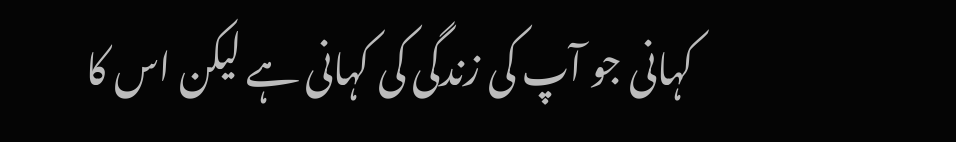کہانی جو آپ کی زندگی کی کہانی ہے لیکن اس کا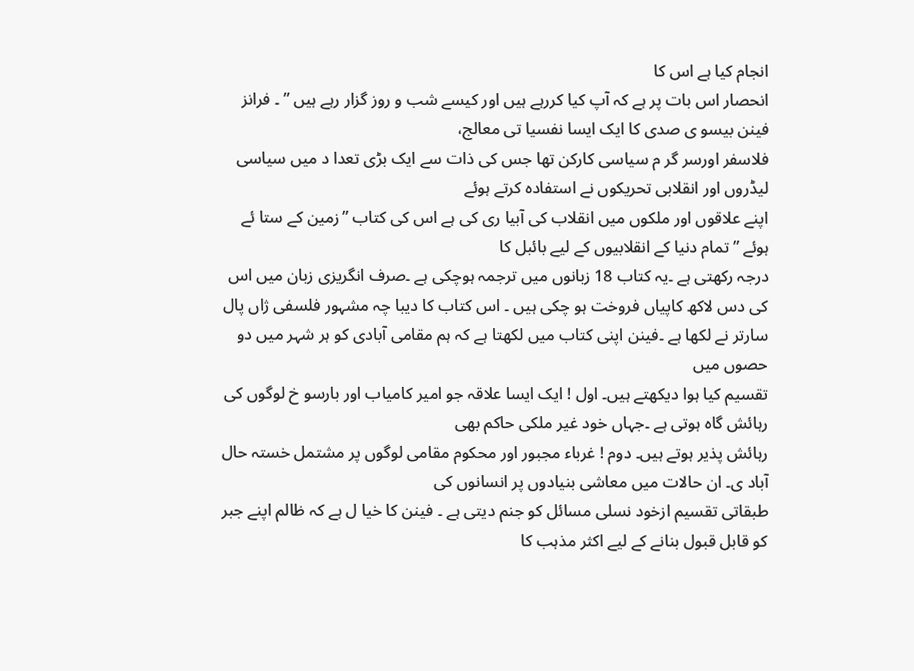انجام کیا ہے اس کا
انحصار اس بات پر ہے کہ آپ کیا کررہے ہیں اور کیسے شب و روز گزار رہے ہیں ” ۔ فرانز فینن بیسو ی صدی کا ایک ایسا نفسیا تی معالج،
فلاسفر اورسر گر م سیاسی کارکن تھا جس کی ذات سے ایک بڑی تعدا د میں سیاسی لیڈروں اور انقلابی تحریکوں نے استفادہ کرتے ہوئے
اپنے علاقوں اور ملکوں میں انقلاب کی آبیا ری کی ہے اس کی کتاب ”زمین کے ستا ئے ہوئے ” تمام دنیا کے انقلابیوں کے لیے بائبل کا
درجہ رکھتی ہے ۔یہ کتاب 18 زبانوں میں ترجمہ ہوچکی ہے ۔صرف انگریزی زبان میں اس کی دس لاکھ کاپیاں فروخت ہو چکی ہیں ۔ اس کتاب کا دیبا چہ مشہور فلسفی ژاں پال سارتر نے لکھا ہے ۔فینن اپنی کتاب میں لکھتا ہے کہ ہم مقامی آبادی کو ہر شہر میں دو حصوں میں
تقسیم کیا ہوا دیکھتے ہیں۔ اول ! ایک ایسا علاقہ جو امیر کامیاب اور بارسو خ لوگوں کی رہائش گاہ ہوتی ہے ۔جہاں خود غیر ملکی حاکم بھی
رہائش پذیر ہوتے ہیں۔ دوم ! غرباء مجبور اور محکوم مقامی لوگوں پر مشتمل خستہ حال آباد ی۔ ان حالات میں معاشی بنیادوں پر انسانوں کی
طبقاتی تقسیم ازخود نسلی مسائل کو جنم دیتی ہے ۔ فینن کا خیا ل ہے کہ ظالم اپنے جبر کو قابل قبول بنانے کے لیے اکثر مذہب کا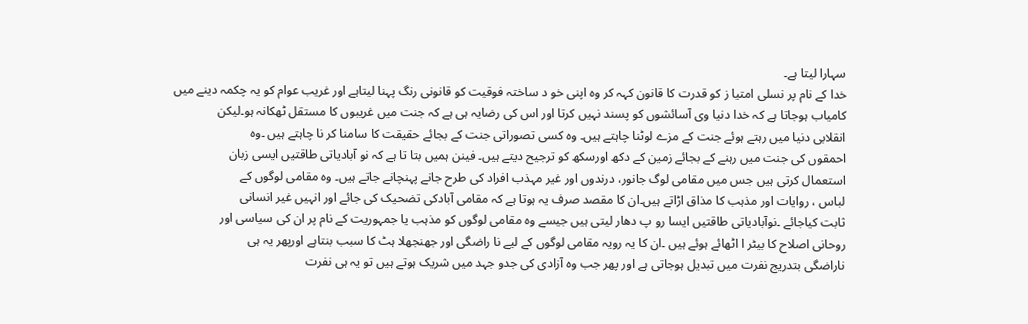سہارا لیتا ہے۔
خدا کے نام پر نسلی امتیا ز کو قدرت کا قانون کہہ کر وہ اپنی خو د ساختہ فوقیت کو قانونی رنگ پہنا لیتاہے اور غریب عوام کو یہ چکمہ دینے میں
کامیاب ہوجاتا ہے کہ خدا دنیا وی آسائشوں کو پسند نہیں کرتا اور اس کی رضایہ ہی ہے کہ جنت میں غریبوں کا مستقل ٹھکانہ ہو۔لیکن
انقلابی دنیا میں رہتے ہوئے جنت کے مزے لوٹنا چاہتے ہیں۔ وہ کسی تصوراتی جنت کے بجائے حقیقت کا سامنا کر نا چاہتے ہیں ۔وہ
احمقوں کی جنت میں رہنے کے بجائے زمین کے دکھ اورسکھ کو ترجیح دیتے ہیں۔ فینن ہمیں بتا تا ہے کہ نو آبادیاتی طاقتیں ایسی زبان
استعمال کرتی ہیں جس میں مقامی لوگ جانور، درندوں اور غیر مہذب افراد کی طرح جانے پہنچانے جاتے ہیں۔ وہ مقامی لوگوں کے
لباس ، روایات اور مذہب کا مذاق اڑاتے ہیں۔ان کا مقصد صرف یہ ہوتا ہے کہ مقامی آبادکی تضحیک کی جائے اور انہیں غیر انسانی
ثابت کیاجائے ۔نوآبادیاتی طاقتیں ایسا رو پ دھار لیتی ہیں جیسے وہ مقامی لوگوں کو مذہب یا جمہوریت کے نام پر ان کی سیاسی اور
روحانی اصلاح کا بیٹر ا اٹھائے ہوئے ہیں ۔ان کا یہ رویہ مقامی لوگوں کے لیے نا راضگی اور جھنجھلا ہٹ کا سبب بنتاہے اورپھر یہ ہی
ناراضگی بتدریج نفرت میں تبدیل ہوجاتی ہے اور پھر جب وہ آزادی کی جدو جہد میں شریک ہوتے ہیں تو یہ ہی نفرت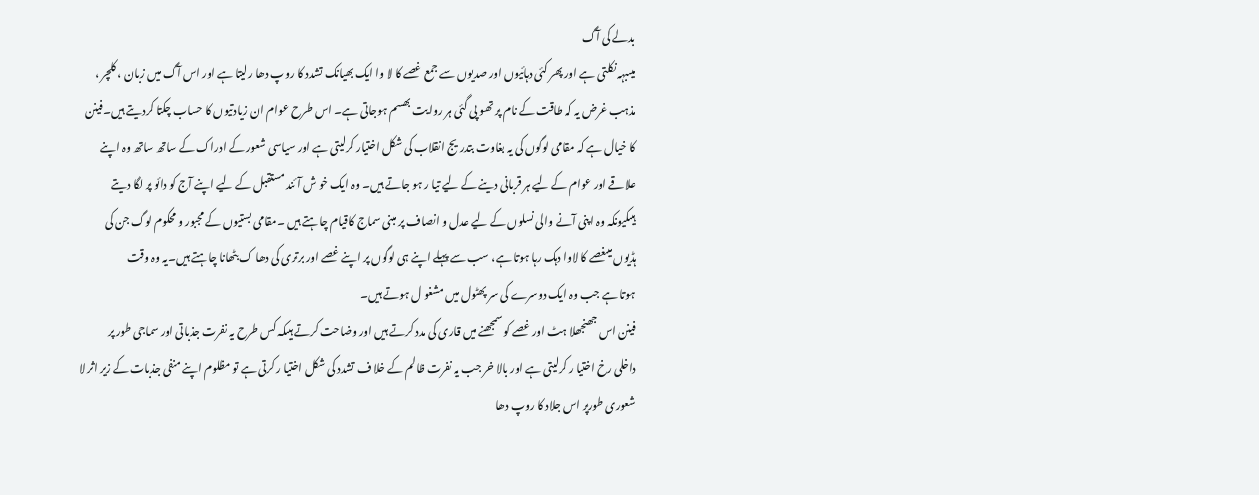بدلے کی آگ
میںبہہ نکلتی ہے اور پھر کئی دہائیوں اور صدیوں سے جمع غصے کا لا وا ایک بھیانک تشدد کا روپ دھا رلیتا ہے اور اس آگ میں زبان ، کلچر ،
مذہب غرض یہ کہ طاقت کے نام پر تھو پی گئی ہر روایت بھسم ہوجاتی ہے۔ اس طرح عوام ان زیادتیوں کا حساب چکتا کردیتے ہیں۔فینن
کا خیال ہے کہ مقامی لوگوں کی یہ بغاوت بتدریج انقلاب کی شکل اختیار کرلیتی ہے اور سیاسی شعور کے ادراک کے ساتھ ساتھ وہ اپنے
علاقے اور عوام کے لیے ہر قربانی دینے کے لیے تیا ر ہو جاتے ہیں۔ وہ ایک خو ش آئند مستقبل کے لیے اپنے آج کو دائو پر لگا دیتے
ہیںکیونکہ وہ اپنی آنے والی نسلوں کے لیے عدل و انصاف پر مبنی سماج کاقیام چاہتے ہیں ۔مقامی بستیوں کے مجبور و محکوم لوگ جن کی
ہڈیوں میںغصے کا لاوا دہک رہا ہوتا ہے، سب سے پہلے اپنے ہی لوگوں پر اپنے غصے اور برتری کی دھا ک بٹھانا چاہتے ہیں۔یہ وہ وقت
ہوتا ہے جب وہ ایک دوسرے کی سر پھٹول میں مشغو ل ہوتے ہیں۔
فینن اس جھنجھلا ہٹ اور غصے کو سمجھنے میں قاری کی مدد کرتے ہیں اور وضاحت کرتے ہیںکہ کس طرح یہ نفرت جذباتی اور سماجی طور پر
داخلی رخ اختیا ر کرلیتی ہے اور بالا خر جب یہ نفرت ظالم کے خلا ف تشدد کی شکل اختیا ر کرتی ہے تو مظلوم اپنے منفی جذبات کے زیر اثر لا
شعوری طورپر اس جلاد کا روپ دھا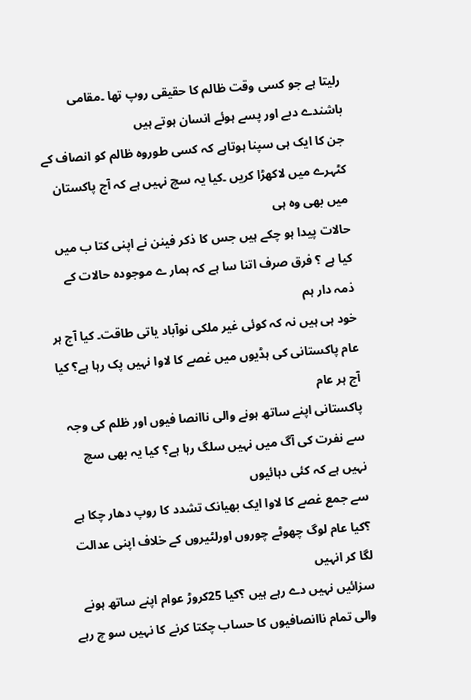رلیتا ہے جو کسی وقت ظالم کا حقیقی روپ تھا ۔مقامی باشندے دبے اور پسے ہوئے انسان ہوتے ہیں
جن کا ایک ہی سپنا ہوتاہے کہ کسی طوروہ ظالم کو انصاف کے کٹہرے میں لاکھڑا کریں ۔کیا یہ سچ نہیں ہے کہ آج پاکستان میں بھی وہ ہی
حالات پیدا ہو چکے ہیں جس کا ذکر فینن نے اپنی کتا ب میں کیا ہے ؟ فرق صرف اتنا سا ہے کہ ہمار ے موجودہ حالات کے ذمہ دار ہم
خود ہی ہیں نہ کہ کوئی غیر ملکی نوآباد یاتی طاقت۔ کیا آج ہر عام پاکستانی کی ہڈیوں میں غصے کا لاوا نہیں پک رہا ہے؟ کیا آج ہر عام
پاکستانی اپنے ساتھ ہونے والی ناانصا فیوں اور ظلم کی وجہ سے نفرت کی آگ میں نہیں سلگ رہا ہے؟ کیا یہ بھی سچ نہیں ہے کہ کئی دہائیوں
سے جمع غصے کا لاوا ایک بھیانک تشدد کا روپ دھار چکا ہے ؟کیا عام لوگ چھوٹے چوروں اورلٹیروں کے خلاف اپنی عدالت لگا کر انہیں
سزائیں نہیں دے رہے ہیں ؟کیا 25کروڑ عوام اپنے ساتھ ہونے والی تمام ناانصافیوں کا حساب چکتا کرنے کا نہیں سو چ رہے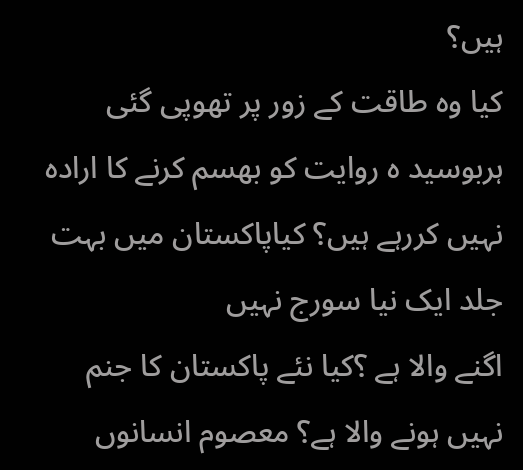ہیں؟
کیا وہ طاقت کے زور پر تھوپی گئی ہربوسید ہ روایت کو بھسم کرنے کا ارادہ نہیں کررہے ہیں؟ کیاپاکستان میں بہت جلد ایک نیا سورج نہیں
اگنے والا ہے ؟کیا نئے پاکستان کا جنم نہیں ہونے والا ہے؟ معصوم انسانوں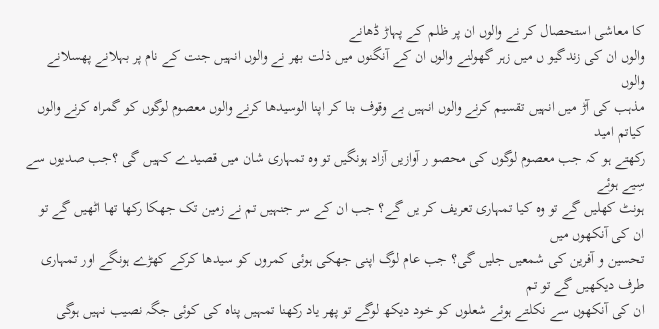کا معاشی استحصال کر نے والوں ان پر ظلم کے پہاڑ ڈھانے
والوں ان کی زندگیو ں میں زہر گھولنے والوں ان کے آنگنوں میں ذلت بھر نے والوں انہیں جنت کے نام پر بہلانے پھسلانے والوں
مذہب کی آڑ میں انہیں تقسیم کرنے والوں انہیں بے وقوف بنا کر اپنا الوسیدھا کرنے والوں معصوم لوگوں کو گمراہ کرنے والوں کیاتم امید
رکھتے ہو کہ جب معصوم لوگوں کی محصو ر آوازیں آزاد ہونگیں تو وہ تمہاری شان میں قصیدے کہیں گی ؟جب صدیوں سے سِیے ہوئے
ہونٹ کھلیں گے تو وہ کیا تمہاری تعریف کر یں گے؟ جب ان کے سر جنہیں تم نے زمین تک جھکا رکھا تھا اٹھیں گے تو ان کی آنکھوں میں
تحسین و آفرین کی شمعیں جلیں گی؟ جب عام لوگ اپنی جھکی ہوئی کمروں کو سیدھا کرکے کھڑے ہونگے اور تمہاری طرف دیکھیں گے تو تم
ان کی آنکھوں سے نکلتے ہوئے شعلوں کو خود دیکھ لوگے تو پھر یاد رکھنا تمہیں پناہ کی کوئی جگہ نصیب نہیں ہوگی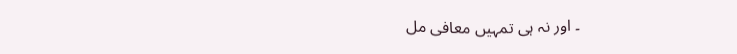۔ اور نہ ہی تمہیں معافی مل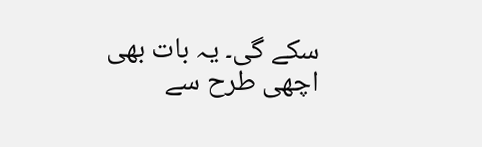سکے گی۔ یہ بات بھی اچھی طرح سے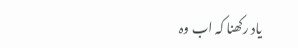یاد رکھنا کہ اب وہ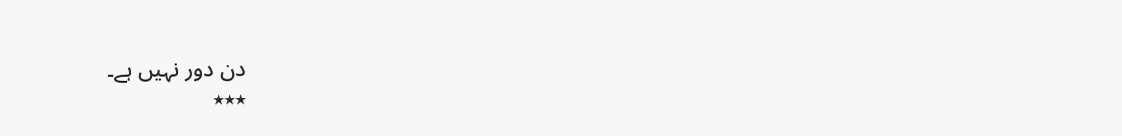دن دور نہیں ہے۔
٭٭٭